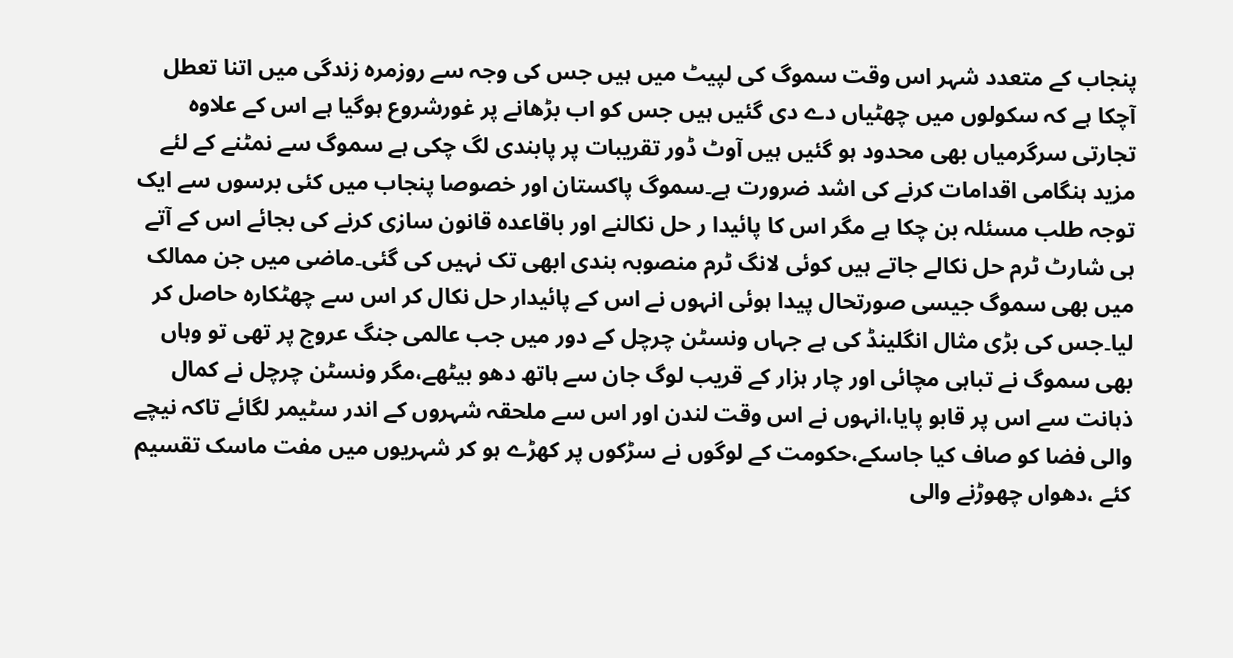پنجاب کے متعدد شہر اس وقت سموگ کی لپیٹ میں ہیں جس کی وجہ سے روزمرہ زندگی میں اتنا تعطل آچکا ہے کہ سکولوں میں چھٹیاں دے دی گئیں ہیں جس کو اب بڑھانے پر غورشروع ہوگیا ہے اس کے علاوہ تجارتی سرگرمیاں بھی محدود ہو گئیں ہیں آوٹ ڈور تقریبات پر پابندی لگ چکی ہے سموگ سے نمٹنے کے لئے مزید ہنگامی اقدامات کرنے کی اشد ضرورت ہے۔سموگ پاکستان اور خصوصا پنجاب میں کئی برسوں سے ایک توجہ طلب مسئلہ بن چکا ہے مگر اس کا پائیدا ر حل نکالنے اور باقاعدہ قانون سازی کرنے کی بجائے اس کے آتے ہی شارٹ ٹرم حل نکالے جاتے ہیں کوئی لانگ ٹرم منصوبہ بندی ابھی تک نہیں کی گئی۔ماضی میں جن ممالک میں بھی سموگ جیسی صورتحال پیدا ہوئی انہوں نے اس کے پائیدار حل نکال کر اس سے چھٹکارہ حاصل کر لیا۔جس کی بڑی مثال انگلینڈ کی ہے جہاں ونسٹن چرچل کے دور میں جب عالمی جنگ عروج پر تھی تو وہاں بھی سموگ نے تباہی مچائی اور چار ہزار کے قریب لوگ جان سے ہاتھ دھو بیٹھے،مگر ونسٹن چرچل نے کمال ذہانت سے اس پر قابو پایا،انہوں نے اس وقت لندن اور اس سے ملحقہ شہروں کے اندر سٹیمر لگائے تاکہ نیچے والی فضا کو صاف کیا جاسکے،حکومت کے لوگوں نے سڑکوں پر کھڑے ہو کر شہریوں میں مفت ماسک تقسیم کئے ،دھواں چھوڑنے والی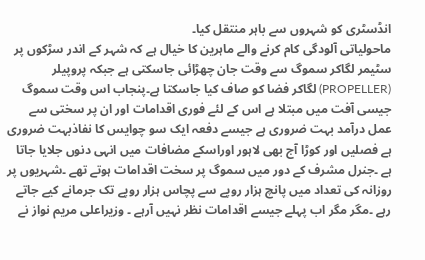انڈسٹری کو شہروں سے باہر منتقل کیا۔
ماحولیاتی آلودگی کام کرنے والے ماہرین کا خیال ہے کہ شہر کے اندر سڑکوں پر سٹیمر لگاکر سموگ سے وقت جان چھڑائی جاسکتی ہے جبکہ پروپیلر (PROPELLER) لگاکر فضا کو صاف کیا جاسکتا ہے۔پنجاب اس وقت سموگ جیسی آفت میں مبتلا ہے اس کے لئے فوری اقدامات اور ان پر سختی سے عمل درآمد بہت ضروری ہے جیسے دفعہ ایک سو چوایس کا نفاذبہت ضروری ہے فصلیں اور کوڑا آج بھی لاہور اوراسکے مضافات میں انہی دنوں جلایا جاتا ہے ۔جنرل مشرف کے دور میں سموگ پر سخت اقدامات ہوتے تھے ۔شہریوں پر روزانہ کی تعداد میں پانچ ہزار روپے سے پچاس ہزار روپے تک جرمانے کیے جاتے رہے ۔مگر مگر اب پہلے جیسے اقدامات نظر نہیں آرہے ۔ وزیراعلی مریم نواز نے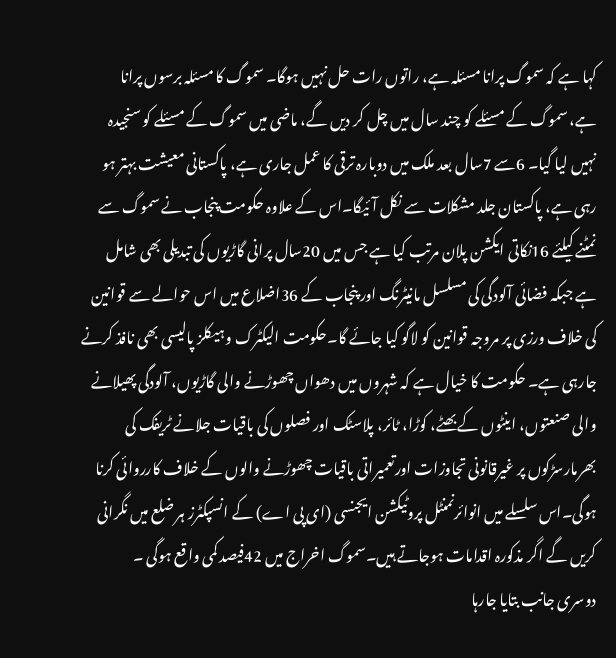کہا ہے کہ سموگ پرانا مسئلہ ہے، راتوں رات حل نہیں ہوگا۔ سموگ کا مسئلہ برسوں پرانا ہے، سموگ کے مسئلے کو چند سال میں چل کر دیں گے، ماضی میں سموگ کے مسئلے کو سنجیدہ نہیں لیا گیا۔ 6سے 7سال بعد ملک میں دوبارہ ترقی کا عمل جاری ہے، پاکستانی معیشت بہتر ہو رہی ہے، پاکستان جلد مشکلات سے نکل آئیگا۔اس کے علاوہ حکومت پنجاب نے سموگ سے نمٹنے کیلئے 16نکاتی ایکشن پلان مرتب کیا ہے جس میں 20سال پرانی گاڑیوں کی تبدیلی بھی شامل ہے جبکہ فضائی آلودگی کی مسلسل مانیٹرنگ اور پنجاب کے 36اضلاع میں اس حوالے سے قوانین کی خلاف ورزی پر مروجہ قوانین کو لاگو کیا جائے گا۔حکومت الیکٹرک وہیکلز پالیسی بھی نافذ کرنے جارہی ہے۔ حکومت کا خیال ہے کہ شہروں میں دھواں چھوڑنے والی گاڑیوں، آلودگی پھیلانے والی صنعتوں، اینٹوں کے بھٹے، کوڑا، ٹائر، پلاسٹک اور فصلوں کی باقیات جلانے ٹریفک کی بھرمارسڑکوں پر غیرقانونی تجاوزات اورتعمیراتی باقیات چھوڑنے والوں کے خلاف کارروائی کرنا ہوگی۔اس سلسلے میں انوائرنمنٹل پروٹیکشن ایجنسی (ای پی اے) کے انسپکٹرز ہر ضلع میں نگرانی کریں گے اگر مذکورہ اقدامات ہوجاتے ہیں۔سموگ اخراج میں 42فیصد کمی واقع ہوگی ۔
دوسری جانب بتایا جارہا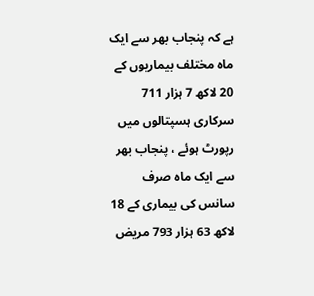ہے کہ پنجاب بھر سے ایک ماہ مختلف بیماریوں کے 20 لاکھ 7 ہزار 711 سرکاری ہسپتالوں میں رپورٹ ہوئے ، پنجاب بھر سے ایک ماہ صرف سانس کی بیماری کے 18 لاکھ 63 ہزار 793 مریض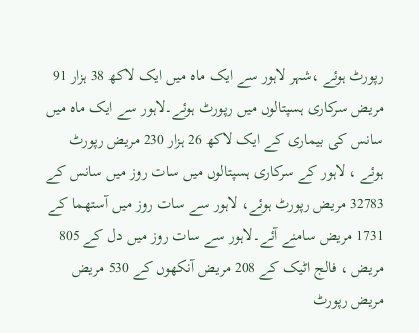رپورٹ ہوئے ،شہر لاہور سے ایک ماہ میں ایک لاکھ 38 ہزار 91 مریض سرکاری ہسپتالوں میں رپورٹ ہوئے۔لاہور سے ایک ماہ میں سانس کی بیماری کے ایک لاکھ 26 ہزار 230 مریض رپورٹ ہوئے ، لاہور کے سرکاری ہسپتالوں میں سات روز میں سانس کے 32783 مریض رپورٹ ہوئے، لاہور سے سات روز میں آستھما کے 1731 مریض سامنے آئے۔لاہور سے سات روز میں دل کے 805 مریض ، فالج اٹیک کے 208 مریض آنکھوں کے 530 مریض مریض رپورٹ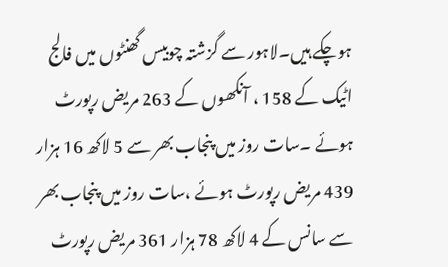ہوچکے ہیں۔لاہور سے گزشتہ چوبیس گھنٹوں میں فالج اٹیک کے 158 ، آنکھوں کے 263 مریض رپورٹ ہوئے ۔سات روز میں پنجاب بھر سے 5 لاکھ 16 ہزار 439 مریض رپورٹ ہوئے ،سات روز میں پنجاب بھر سے سانس کے 4 لاکھ 78 ہزار 361 مریض رپورٹ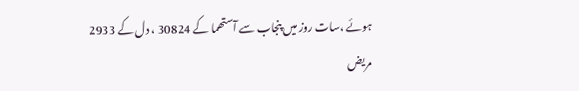ہوئے ،سات روز میں پنجاب سے آستھما کے 30824 ، دل کے 2933 مریض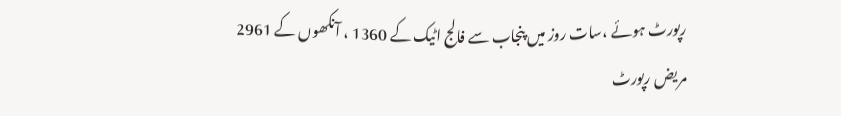رپورٹ ہوئے ،سات روز میں پنجاب سے فالج اٹیک کے 1360 ، آنکھوں کے 2961 مریض رپورٹ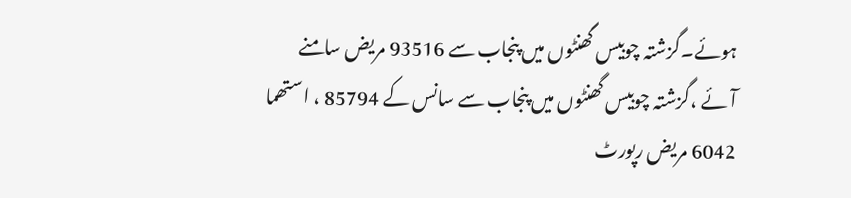ہوئے۔گزشتہ چوبیس گھنٹوں میں پنجاب سے 93516 مریض سامنے آئے ،گزشتہ چوبیس گھنٹوں میں پنجاب سے سانس کے 85794 ، استھما 6042 مریض رپورٹ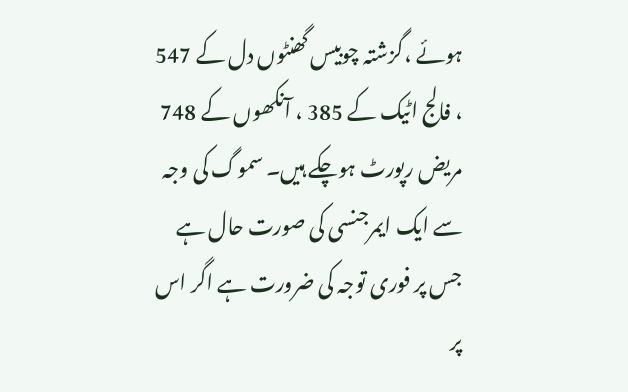ہوئے ،گزشتہ چوبیس گھنٹوں دل کے 547 ، فالج اٹیک کے 385 ، آنکھوں کے 748 مریض رپورٹ ہوچکے ہیں۔ سموگ کی وجہ سے ایک ایمرجنسی کی صورت حال ہے جس پر فوری توجہ کی ضرورت ہے اگر اس پر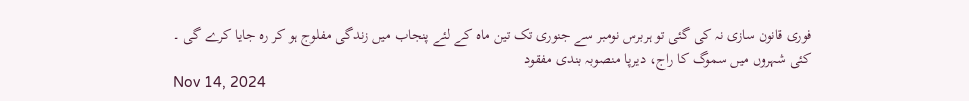فوری قانون سازی نہ کی گئی تو ہربرس نومبر سے جنوری تک تین ماہ کے لئے پنجاب میں زندگی مفلوج ہو کر رہ جایا کرے گی ۔
کئی شہروں میں سموگ کا راج، دیرپا منصوبہ بندی مفقود
Nov 14, 2024